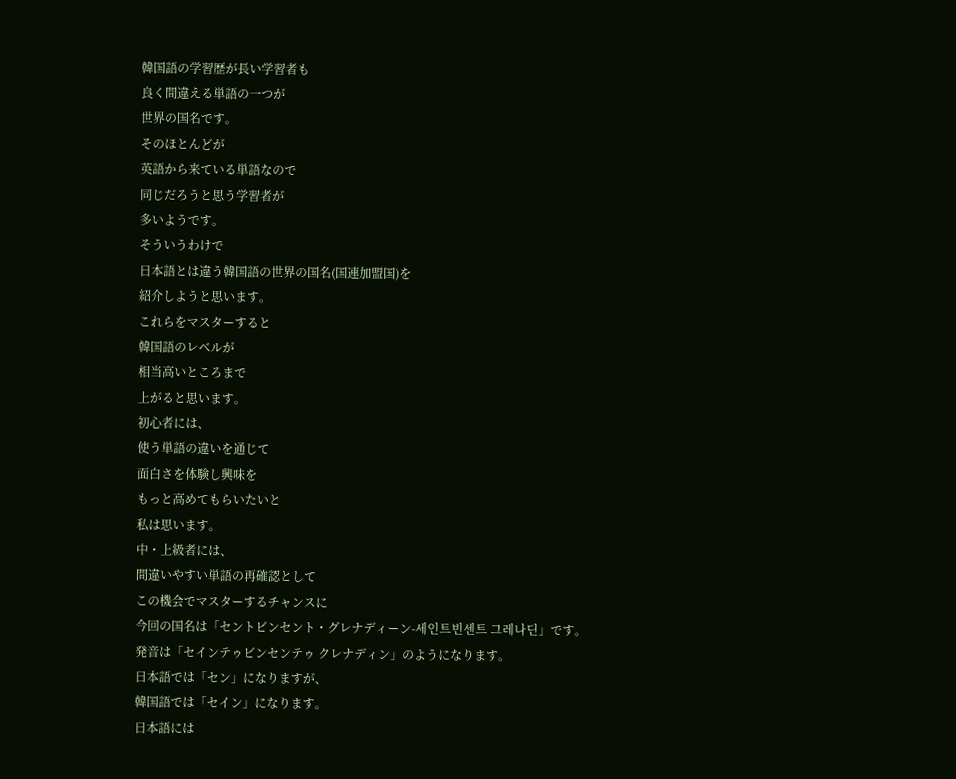韓国語の学習歴が長い学習者も
良く間違える単語の一つが
世界の国名です。
そのほとんどが
英語から来ている単語なので
同じだろうと思う学習者が
多いようです。
そういうわけで
日本語とは違う韓国語の世界の国名(国連加盟国)を
紹介しようと思います。
これらをマスターすると
韓国語のレベルが
相当高いところまで
上がると思います。
初心者には、
使う単語の違いを通じて
面白さを体験し興味を
もっと高めてもらいたいと
私は思います。
中・上級者には、
間違いやすい単語の再確認として
この機会でマスターするチャンスに
今回の国名は「セントビンセント・グレナディーン-세인트빈센트 그레나딘」です。
発音は「セインテゥビンセンテゥ クレナディン」のようになります。
日本語では「セン」になりますが、
韓国語では「セイン」になります。
日本語には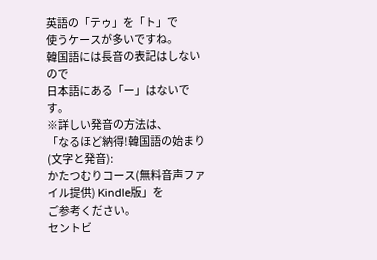英語の「テゥ」を「ト」で
使うケースが多いですね。
韓国語には長音の表記はしないので
日本語にある「ー」はないです。
※詳しい発音の方法は、
「なるほど納得!韓国語の始まり(文字と発音):
かたつむりコース(無料音声ファイル提供) Kindle版」を
ご参考ください。
セントビ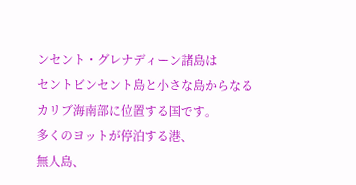ンセント・グレナディーン諸島は
セントビンセント島と小さな島からなる
カリブ海南部に位置する国です。
多くのヨットが停泊する港、
無人島、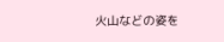火山などの姿を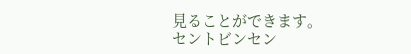見ることができます。
セントビンセン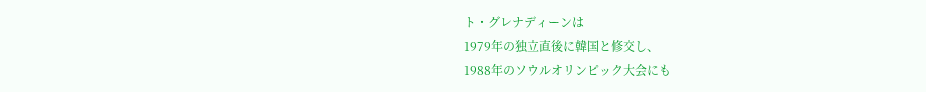ト・グレナディーンは
1979年の独立直後に韓国と修交し、
1988年のソウルオリンピック大会にも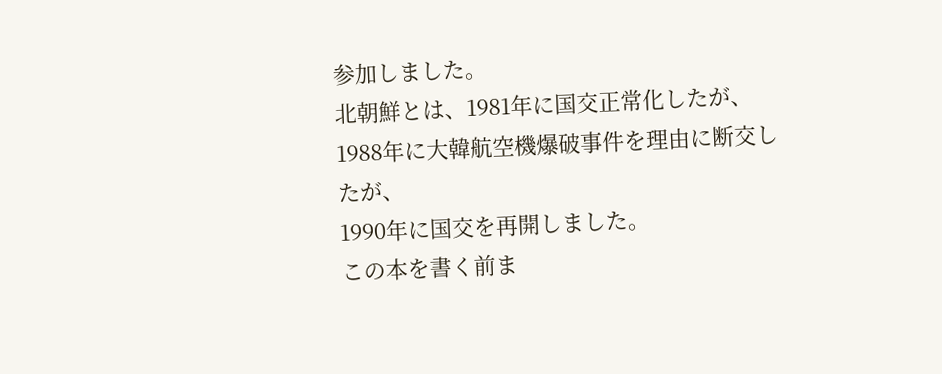参加しました。
北朝鮮とは、1981年に国交正常化したが、
1988年に大韓航空機爆破事件を理由に断交したが、
1990年に国交を再開しました。
この本を書く前ま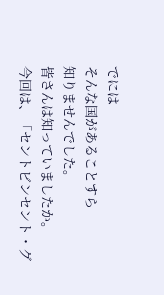でには
そんな国があることすら
知りませんでした。
皆さんは知っていましたか。
今回は、「セントビンセント・グ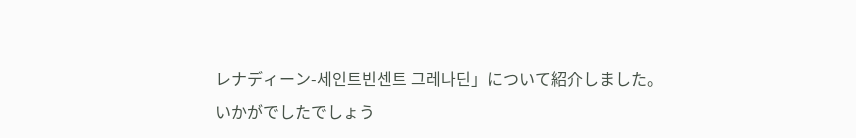レナディーン-세인트빈센트 그레나딘」について紹介しました。
いかがでしたでしょう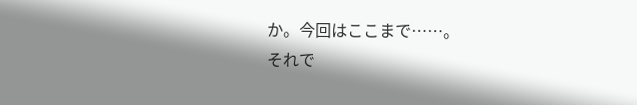か。今回はここまで……。
それで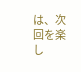は、次回を楽し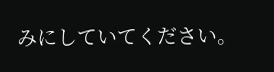みにしていてください。